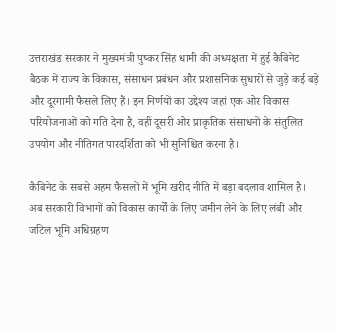उत्तराखंड सरकार ने मुख्यमंत्री पुष्कर सिंह धामी की अध्यक्षता में हुई कैबिनेट बैठक में राज्य के विकास, संसाधन प्रबंधन और प्रशासनिक सुधारों से जुड़े कई बड़े और दूरगामी फैसले लिए हैं। इन निर्णयों का उद्देश्य जहां एक ओर विकास परियोजनाओं को गति देना है, वहीं दूसरी ओर प्राकृतिक संसाधनों के संतुलित उपयोग और नीतिगत पारदर्शिता को भी सुनिश्चित करना है।

कैबिनेट के सबसे अहम फैसलों में भूमि खरीद नीति में बड़ा बदलाव शामिल है। अब सरकारी विभागों को विकास कार्यों के लिए जमीन लेने के लिए लंबी और जटिल भूमि अधिग्रहण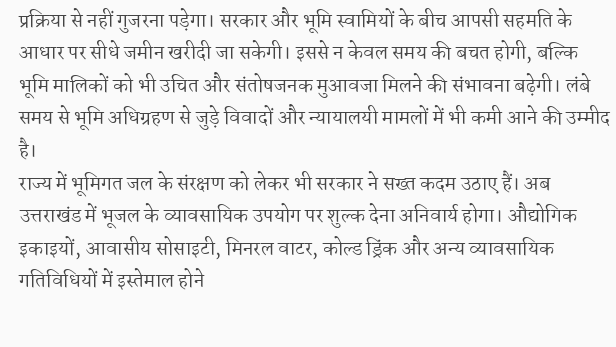प्रक्रिया से नहीं गुजरना पड़ेगा। सरकार और भूमि स्वामियों के बीच आपसी सहमति के आधार पर सीधे जमीन खरीदी जा सकेगी। इससे न केवल समय की बचत होगी, बल्कि भूमि मालिकों को भी उचित और संतोषजनक मुआवजा मिलने की संभावना बढ़ेगी। लंबे समय से भूमि अधिग्रहण से जुड़े विवादों और न्यायालयी मामलों में भी कमी आने की उम्मीद है।
राज्य में भूमिगत जल के संरक्षण को लेकर भी सरकार ने सख्त कदम उठाए हैं। अब उत्तराखंड में भूजल के व्यावसायिक उपयोग पर शुल्क देना अनिवार्य होगा। औद्योगिक इकाइयों, आवासीय सोसाइटी, मिनरल वाटर, कोल्ड ड्रिंक और अन्य व्यावसायिक गतिविधियों में इस्तेमाल होने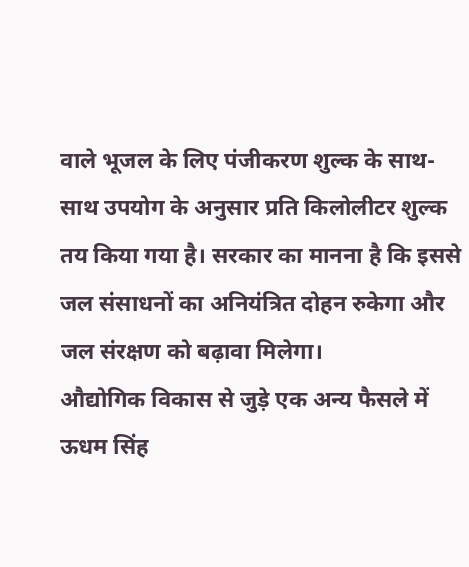वाले भूजल के लिए पंजीकरण शुल्क के साथ-साथ उपयोग के अनुसार प्रति किलोलीटर शुल्क तय किया गया है। सरकार का मानना है कि इससे जल संसाधनों का अनियंत्रित दोहन रुकेगा और जल संरक्षण को बढ़ावा मिलेगा।
औद्योगिक विकास से जुड़े एक अन्य फैसले में ऊधम सिंह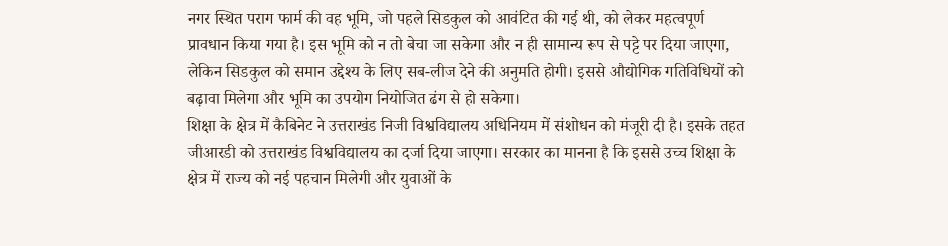नगर स्थित पराग फार्म की वह भूमि, जो पहले सिडकुल को आवंटित की गई थी, को लेकर महत्वपूर्ण प्रावधान किया गया है। इस भूमि को न तो बेचा जा सकेगा और न ही सामान्य रूप से पट्टे पर दिया जाएगा, लेकिन सिडकुल को समान उद्देश्य के लिए सब-लीज देने की अनुमति होगी। इससे औद्योगिक गतिविधियों को बढ़ावा मिलेगा और भूमि का उपयोग नियोजित ढंग से हो सकेगा।
शिक्षा के क्षेत्र में कैबिनेट ने उत्तराखंड निजी विश्वविद्यालय अधिनियम में संशोधन को मंजूरी दी है। इसके तहत जीआरडी को उत्तराखंड विश्वविद्यालय का दर्जा दिया जाएगा। सरकार का मानना है कि इससे उच्च शिक्षा के क्षेत्र में राज्य को नई पहचान मिलेगी और युवाओं के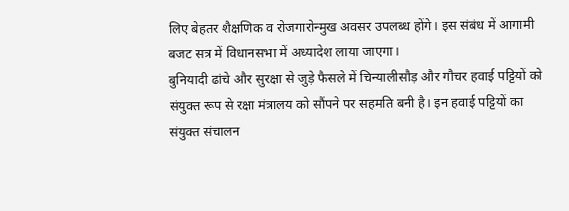लिए बेहतर शैक्षणिक व रोजगारोन्मुख अवसर उपलब्ध होंगे। इस संबंध में आगामी बजट सत्र में विधानसभा में अध्यादेश लाया जाएगा।
बुनियादी ढांचे और सुरक्षा से जुड़े फैसले में चिन्यालीसौड़ और गौचर हवाई पट्टियों को संयुक्त रूप से रक्षा मंत्रालय को सौंपने पर सहमति बनी है। इन हवाई पट्टियों का संयुक्त संचालन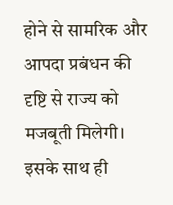होने से सामरिक और आपदा प्रबंधन की दृष्टि से राज्य को मजबूती मिलेगी।
इसके साथ ही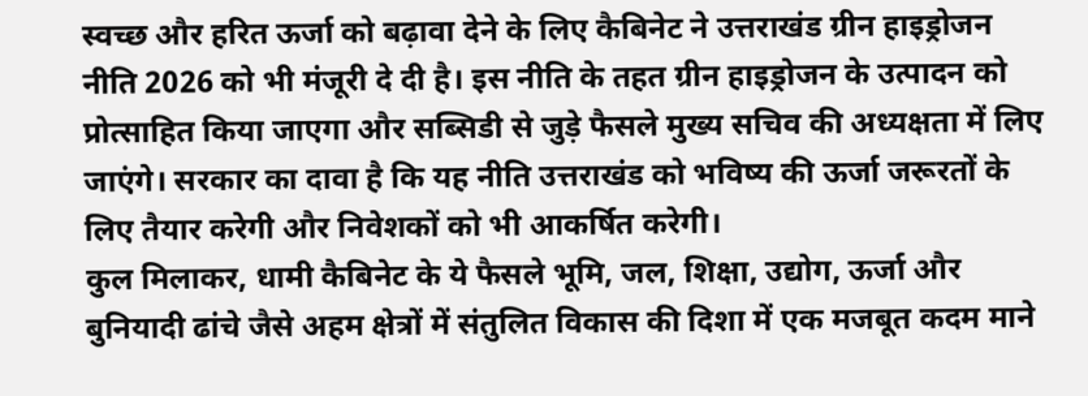स्वच्छ और हरित ऊर्जा को बढ़ावा देने के लिए कैबिनेट ने उत्तराखंड ग्रीन हाइड्रोजन नीति 2026 को भी मंजूरी दे दी है। इस नीति के तहत ग्रीन हाइड्रोजन के उत्पादन को प्रोत्साहित किया जाएगा और सब्सिडी से जुड़े फैसले मुख्य सचिव की अध्यक्षता में लिए जाएंगे। सरकार का दावा है कि यह नीति उत्तराखंड को भविष्य की ऊर्जा जरूरतों के लिए तैयार करेगी और निवेशकों को भी आकर्षित करेगी।
कुल मिलाकर, धामी कैबिनेट के ये फैसले भूमि, जल, शिक्षा, उद्योग, ऊर्जा और बुनियादी ढांचे जैसे अहम क्षेत्रों में संतुलित विकास की दिशा में एक मजबूत कदम माने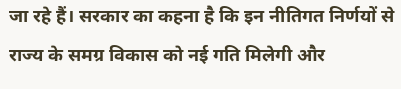जा रहे हैं। सरकार का कहना है कि इन नीतिगत निर्णयों से राज्य के समग्र विकास को नई गति मिलेगी और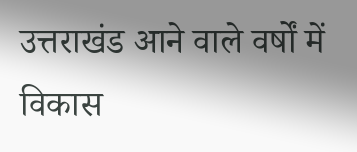उत्तराखंड आने वाले वर्षों में विकास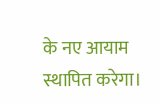के नए आयाम स्थापित करेगा।